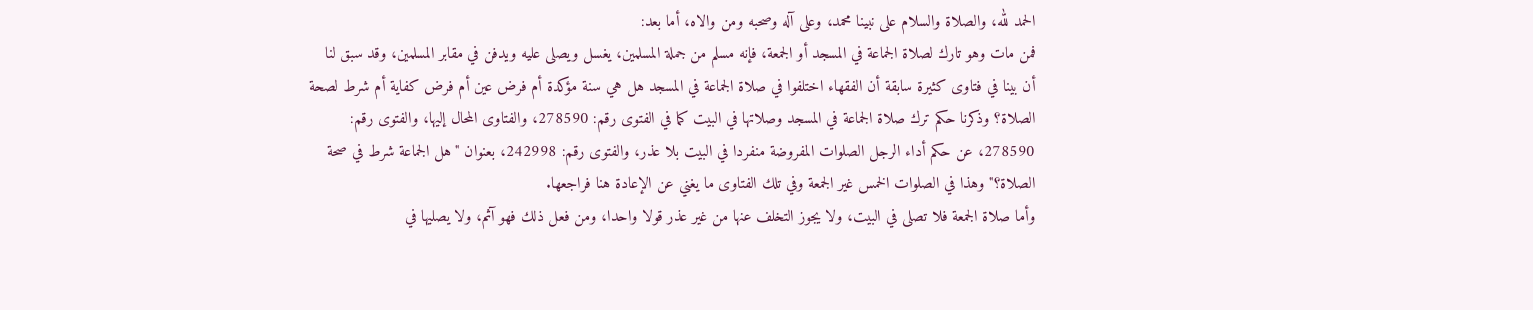الحمد لله، والصلاة والسلام على نبينا محمد، وعلى آله وصحبه ومن والاه، أما بعد:
فمن مات وهو تارك لصلاة الجماعة في المسجد أو الجمعة، فإنه مسلم من جملة المسلمين، يغسل ويصلى عليه ويدفن في مقابر المسلمين، وقد سبق لنا أن بينا في فتاوى كثيرة سابقة أن الفقهاء اختلفوا في صلاة الجماعة في المسجد هل هي سنة مؤكدة أم فرض عين أم فرض كفاية أم شرط لصحة الصلاة؟ وذكرنا حكم ترك صلاة الجماعة في المسجد وصلاتها في البيت كما في الفتوى رقم: 278590، والفتاوى المحال إليها، والفتوى رقم: 278590، عن حكم أداء الرجل الصلوات المفروضة منفردا في البيت بلا عذر، والفتوى رقم: 242998، بعنوان "هل الجماعة شرط في صحة الصلاة؟" وهذا في الصلوات الخمس غير الجمعة وفي تلك الفتاوى ما يغني عن الإعادة هنا فراجعها.
وأما صلاة الجمعة فلا تصلى في البيت، ولا يجوز التخلف عنها من غير عذر قولا واحدا، ومن فعل ذلك فهو آثم، ولا يصليها في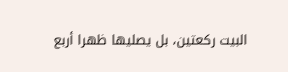البيت ركعتين، بل يصليها ظهرا أربع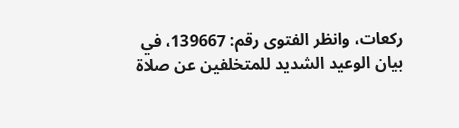ركعات، وانظر الفتوى رقم: 139667، في بيان الوعيد الشديد للمتخلفين عن صلاة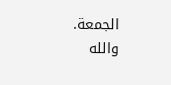الجمعة.
والله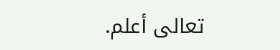تعالى أعلم.